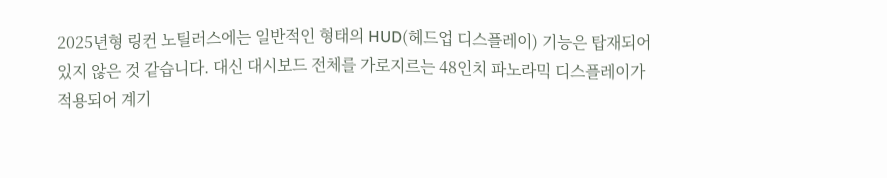2025년형 링컨 노틸러스에는 일반적인 형태의 HUD(헤드업 디스플레이) 기능은 탑재되어 있지 않은 것 같습니다. 대신 대시보드 전체를 가로지르는 48인치 파노라믹 디스플레이가 적용되어 계기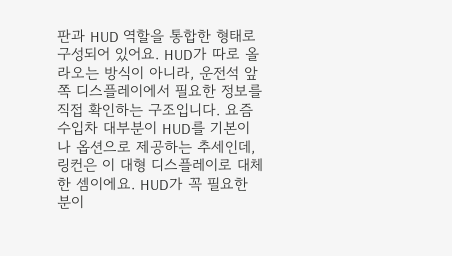판과 HUD 역할을 통합한 형태로 구성되어 있어요. HUD가 따로 올라오는 방식이 아니라, 운전석 앞쪽 디스플레이에서 필요한 정보를 직접 확인하는 구조입니다. 요즘 수입차 대부분이 HUD를 기본이나 옵션으로 제공하는 추세인데, 링컨은 이 대형 디스플레이로 대체한 셈이에요. HUD가 꼭 필요한 분이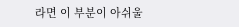라면 이 부분이 아쉬울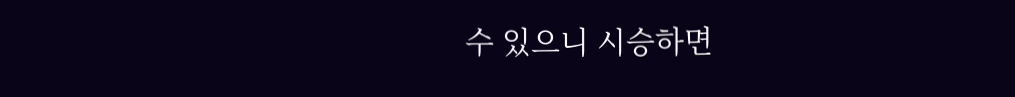수 있으니 시승하면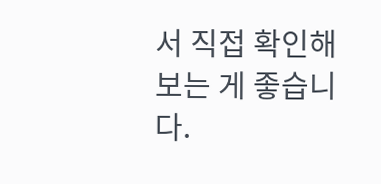서 직접 확인해보는 게 좋습니다.